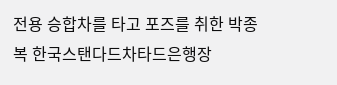전용 승합차를 타고 포즈를 취한 박종복 한국스탠다드차타드은행장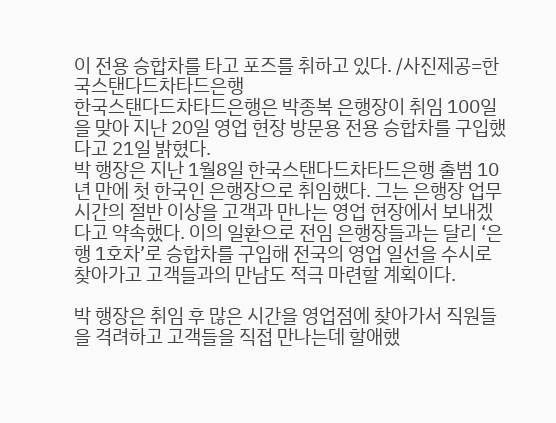이 전용 승합차를 타고 포즈를 취하고 있다. /사진제공=한국스탠다드차타드은행
한국스탠다드차타드은행은 박종복 은행장이 취임 100일을 맞아 지난 20일 영업 현장 방문용 전용 승합차를 구입했다고 21일 밝혔다.
박 행장은 지난 1월8일 한국스탠다드차타드은행 출범 10년 만에 첫 한국인 은행장으로 취임했다. 그는 은행장 업무 시간의 절반 이상을 고객과 만나는 영업 현장에서 보내겠다고 약속했다. 이의 일환으로 전임 은행장들과는 달리 ‘은행 1호차’로 승합차를 구입해 전국의 영업 일선을 수시로 찾아가고 고객들과의 만남도 적극 마련할 계획이다.

박 행장은 취임 후 많은 시간을 영업점에 찾아가서 직원들을 격려하고 고객들을 직접 만나는데 할애했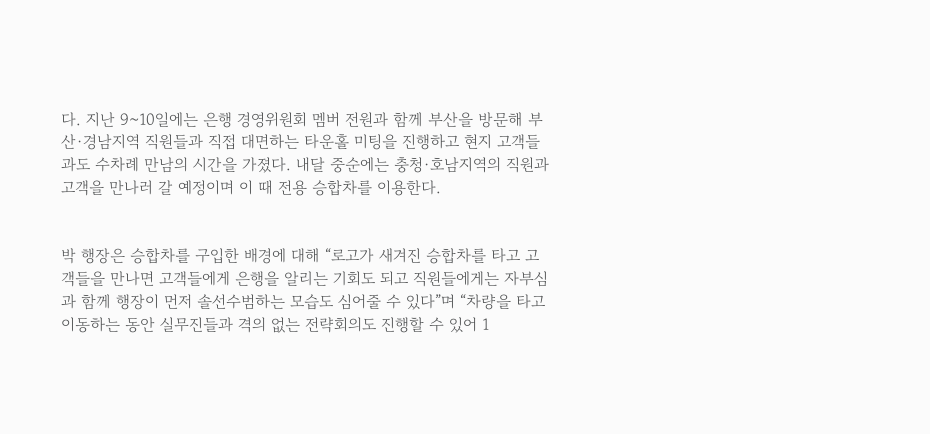다. 지난 9~10일에는 은행 경영위원회 멤버 전원과 함께 부산을 방문해 부산·경남지역 직원들과 직접 대면하는 타운홀 미팅을 진행하고 현지 고객들과도 수차례 만남의 시간을 가졌다. 내달 중순에는 충청·호남지역의 직원과 고객을 만나러 갈 예정이며 이 때 전용 승합차를 이용한다.


박 행장은 승합차를 구입한 배경에 대해 “로고가 새겨진 승합차를 타고 고객들을 만나면 고객들에게 은행을 알리는 기회도 되고 직원들에게는 자부심과 함께 행장이 먼저 솔선수범하는 모습도 심어줄 수 있다”며 “차량을 타고 이동하는 동안 실무진들과 격의 없는 전략회의도 진행할 수 있어 1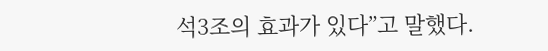석3조의 효과가 있다”고 말했다.